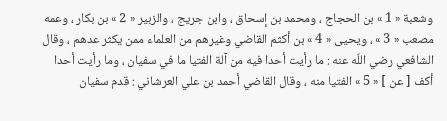وشعبة « 1 » بن الحجاج ، ومحمد بن إسحاق ، وابن جريج ، والزبير « 2 » بن بكار ، وعمه مصعب « 3 » ، ويحيى « 4 » بن أكثم القاضي وغيرهم من العلماء ممن يكثر عدهم ، وقال الشافعي رضي اللّه عنه : ما رأيت أحدا فيه من آلة الفتيا ما في سفيان ، وما رأيت أحدا أكف [ عن ] « 5 » الفتيا منه ، وقال القاضي أحمد بن علي العرشاني : قدم سفيان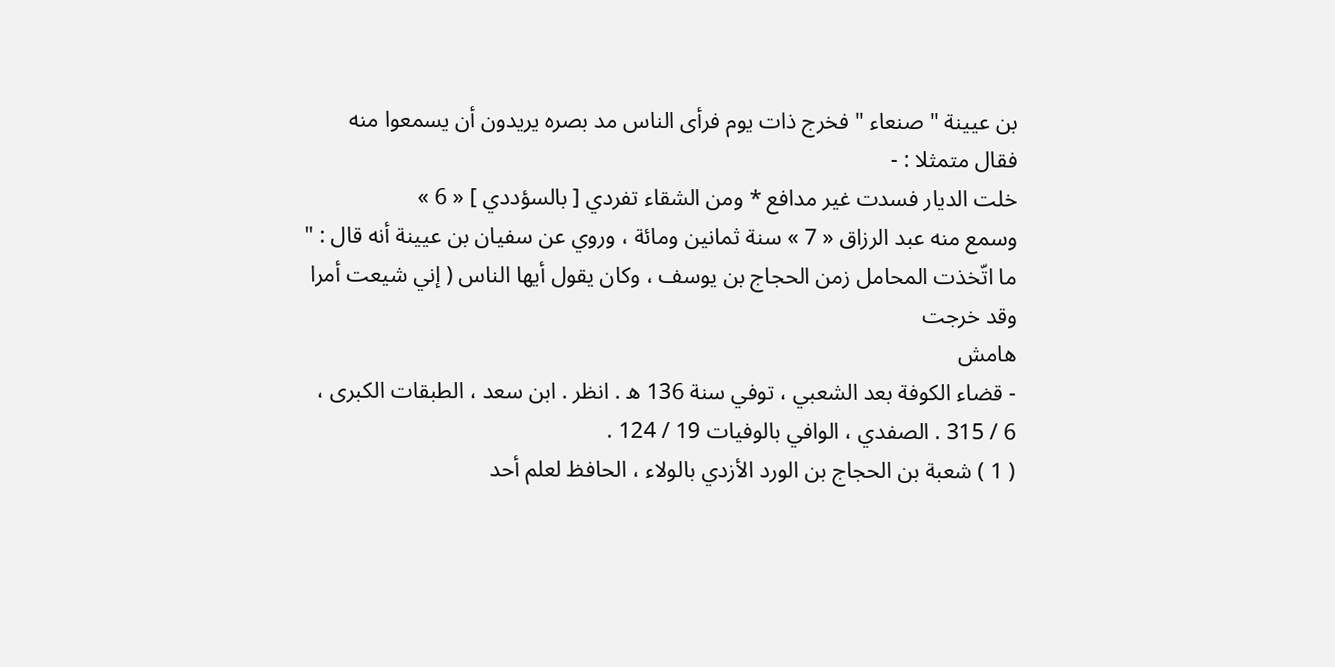بن عيينة " صنعاء " فخرج ذات يوم فرأى الناس مد بصره يريدون أن يسمعوا منه فقال متمثلا : -
خلت الديار فسدت غير مدافع * ومن الشقاء تفردي [ بالسؤددي ] « 6 »
وسمع منه عبد الرزاق « 7 » سنة ثمانين ومائة ، وروي عن سفيان بن عيينة أنه قال : " ما اتّخذت المحامل زمن الحجاج بن يوسف ، وكان يقول أيها الناس ( إني شيعت أمرا وقد خرجت
هامش
- قضاء الكوفة بعد الشعبي ، توفي سنة 136 ه . انظر . ابن سعد ، الطبقات الكبرى ، 6 / 315 . الصفدي ، الوافي بالوفيات 19 / 124 .
( 1 ) شعبة بن الحجاج بن الورد الأزدي بالولاء ، الحافظ لعلم أحد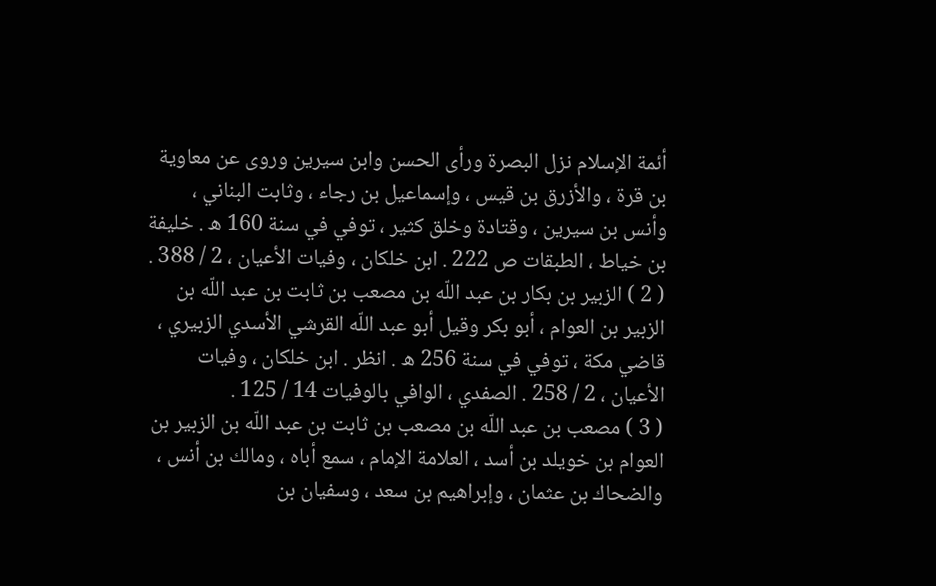أئمة الإسلام نزل البصرة ورأى الحسن وابن سيرين وروى عن معاوية بن قرة ، والأزرق بن قيس ، وإسماعيل بن رجاء ، وثابت البناني ، وأنس بن سيرين ، وقتادة وخلق كثير ، توفي في سنة 160 ه . خليفة بن خياط ، الطبقات ص 222 . ابن خلكان ، وفيات الأعيان ، 2 / 388 .
( 2 ) الزبير بن بكار بن عبد اللّه بن مصعب بن ثابت بن عبد اللّه بن الزبير بن العوام ، أبو بكر وقيل أبو عبد اللّه القرشي الأسدي الزبيري ، قاضي مكة ، توفي في سنة 256 ه . انظر . ابن خلكان ، وفيات الأعيان ، 2 / 258 . الصفدي ، الوافي بالوفيات 14 / 125 .
( 3 ) مصعب بن عبد اللّه بن مصعب بن ثابت بن عبد اللّه بن الزبير بن العوام بن خويلد بن أسد ، العلامة الإمام ، سمع أباه ، ومالك بن أنس ، والضحاك بن عثمان ، وإبراهيم بن سعد ، وسفيان بن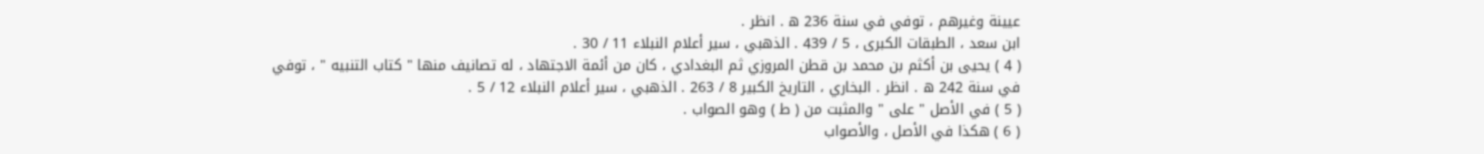عيينة وغيرهم ، توفي في سنة 236 ه . انظر .
ابن سعد ، الطبقات الكبرى ، 5 / 439 . الذهبي ، سير أعلام النبلاء 11 / 30 .
( 4 ) يحيى بن أكثم بن محمد بن قطن المروزي ثم البغدادي ، كان من أئمة الاجتهاد ، له تصانيف منها " كتاب التنبيه " ، توفي في سنة 242 ه . انظر . البخاري ، التاريخ الكبير 8 / 263 . الذهبي ، سير أعلام النبلاء 12 / 5 .
( 5 ) في الأصل " على " والمثبت من ( ط ) وهو الصواب .
( 6 ) هكذا في الأصل ، والأصواب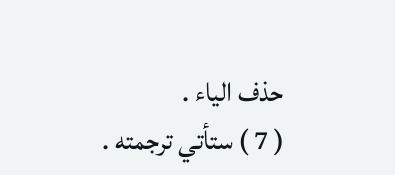حذف الياء .
( 7 ) ستأتي ترجمته .